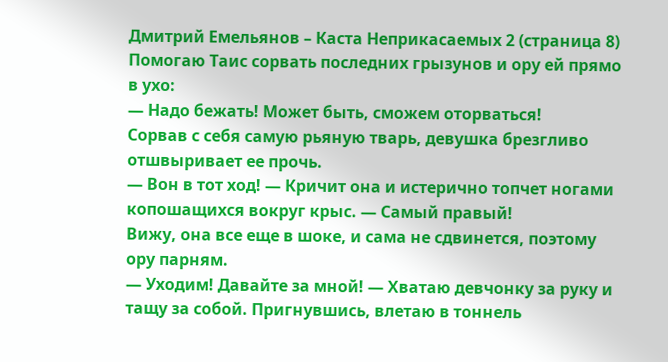Дмитрий Емельянов – Каста Неприкасаемых 2 (страница 8)
Помогаю Таис сорвать последних грызунов и ору ей прямо в ухо:
— Надо бежать! Может быть, сможем оторваться!
Сорвав с себя самую рьяную тварь, девушка брезгливо отшвыривает ее прочь.
— Вон в тот ход! — Кричит она и истерично топчет ногами копошащихся вокруг крыс. — Самый правый!
Вижу, она все еще в шоке, и сама не сдвинется, поэтому ору парням.
— Уходим! Давайте за мной! — Хватаю девчонку за руку и тащу за собой. Пригнувшись, влетаю в тоннель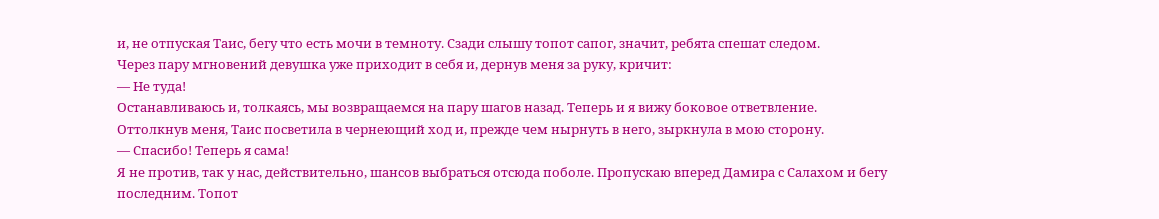и, не отпуская Таис, бегу что есть мочи в темноту. Сзади слышу топот сапог, значит, ребята спешат следом.
Через пару мгновений девушка уже приходит в себя и, дернув меня за руку, кричит:
— Не туда!
Останавливаюсь и, толкаясь, мы возвращаемся на пару шагов назад. Теперь и я вижу боковое ответвление.
Оттолкнув меня, Таис посветила в чернеющий ход и, прежде чем нырнуть в него, зыркнула в мою сторону.
— Спасибо! Теперь я сама!
Я не против, так у нас, действительно, шансов выбраться отсюда поболе. Пропускаю вперед Дамира с Салахом и бегу последним. Топот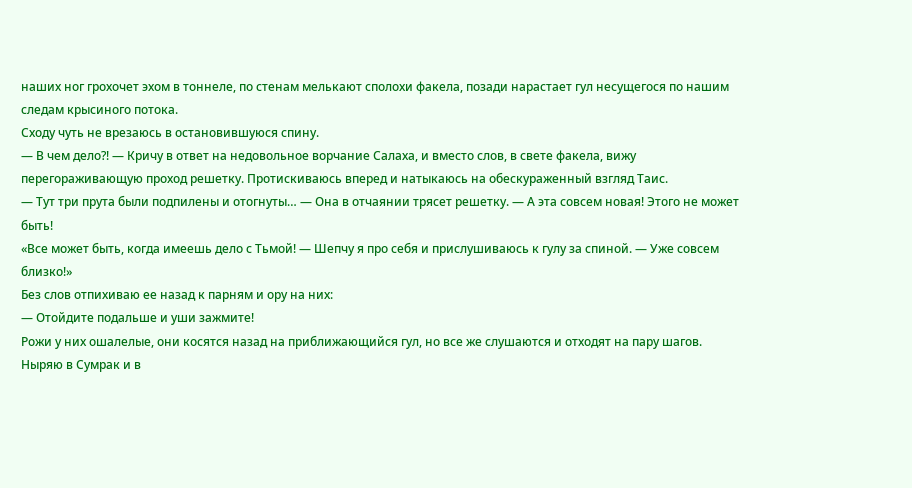наших ног грохочет эхом в тоннеле, по стенам мелькают сполохи факела, позади нарастает гул несущегося по нашим следам крысиного потока.
Сходу чуть не врезаюсь в остановившуюся спину.
— В чем дело?! — Кричу в ответ на недовольное ворчание Салаха, и вместо слов, в свете факела, вижу перегораживающую проход решетку. Протискиваюсь вперед и натыкаюсь на обескураженный взгляд Таис.
— Тут три прута были подпилены и отогнуты… — Она в отчаянии трясет решетку. — А эта совсем новая! Этого не может быть!
«Все может быть, когда имеешь дело с Тьмой! — Шепчу я про себя и прислушиваюсь к гулу за спиной. — Уже совсем близко!»
Без слов отпихиваю ее назад к парням и ору на них:
— Отойдите подальше и уши зажмите!
Рожи у них ошалелые, они косятся назад на приближающийся гул, но все же слушаются и отходят на пару шагов. Ныряю в Сумрак и в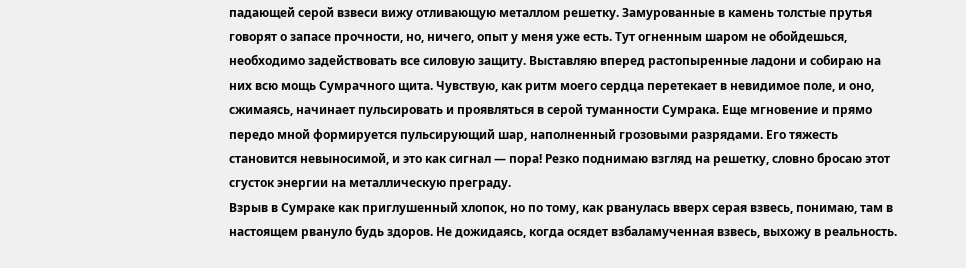падающей серой взвеси вижу отливающую металлом решетку. Замурованные в камень толстые прутья говорят о запасе прочности, но, ничего, опыт у меня уже есть. Тут огненным шаром не обойдешься, необходимо задействовать все силовую защиту. Выставляю вперед растопыренные ладони и собираю на них всю мощь Сумрачного щита. Чувствую, как ритм моего сердца перетекает в невидимое поле, и оно, сжимаясь, начинает пульсировать и проявляться в серой туманности Сумрака. Еще мгновение и прямо передо мной формируется пульсирующий шар, наполненный грозовыми разрядами. Его тяжесть становится невыносимой, и это как сигнал — пора! Резко поднимаю взгляд на решетку, словно бросаю этот сгусток энергии на металлическую преграду.
Взрыв в Сумраке как приглушенный хлопок, но по тому, как рванулась вверх серая взвесь, понимаю, там в настоящем рвануло будь здоров. Не дожидаясь, когда осядет взбаламученная взвесь, выхожу в реальность.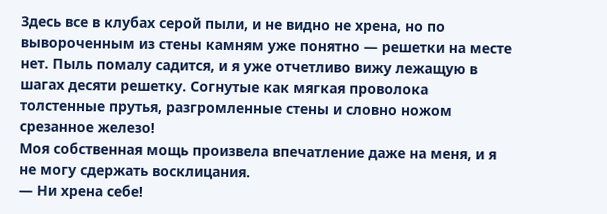Здесь все в клубах серой пыли, и не видно не хрена, но по вывороченным из стены камням уже понятно — решетки на месте нет. Пыль помалу садится, и я уже отчетливо вижу лежащую в шагах десяти решетку. Согнутые как мягкая проволока толстенные прутья, разгромленные стены и словно ножом срезанное железо!
Моя собственная мощь произвела впечатление даже на меня, и я не могу сдержать восклицания.
— Ни хрена себе!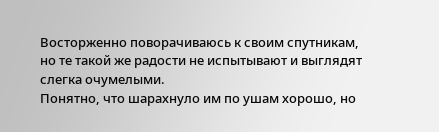Восторженно поворачиваюсь к своим спутникам, но те такой же радости не испытывают и выглядят слегка очумелыми.
Понятно, что шарахнуло им по ушам хорошо, но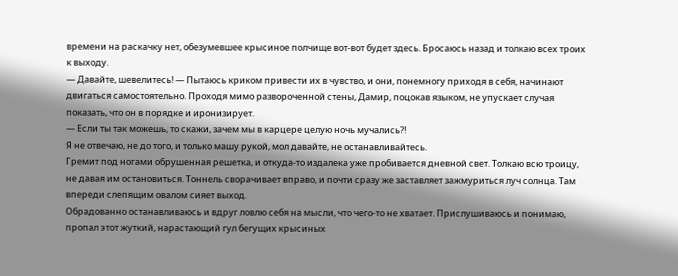времени на раскачку нет, обезумевшее крысиное полчище вот-вот будет здесь. Бросаюсь назад и толкаю всех троих к выходу.
— Давайте, шевелитесь! — Пытаюсь криком привести их в чувство, и они, понемногу приходя в себя, начинают двигаться самостоятельно. Проходя мимо развороченной стены, Дамир, поцокав языком, не упускает случая показать, что он в порядке и иронизирует.
— Если ты так можешь, то скажи, зачем мы в карцере целую ночь мучались?!
Я не отвечаю, не до того, и только машу рукой, мол давайте, не останавливайтесь.
Гремит под ногами обрушенная решетка, и откуда-то издалека уже пробивается дневной свет. Толкаю всю троицу, не давая им остановиться. Тоннель сворачивает вправо, и почти сразу же заставляет зажмуриться луч солнца. Там впереди слепящим овалом сияет выход.
Обрадованно останавливаюсь и вдруг ловлю себя на мысли, что чего-то не хватает. Прислушиваюсь и понимаю, пропал этот жуткий, нарастающий гул бегущих крысиных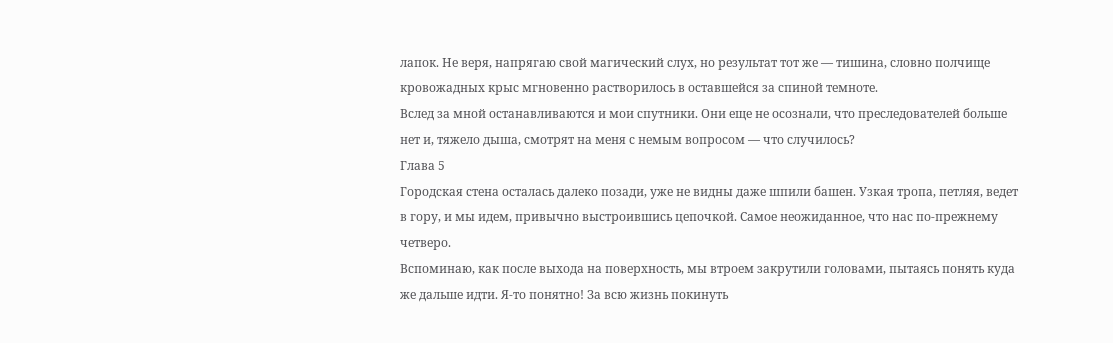лапок. Не веря, напрягаю свой магический слух, но результат тот же — тишина, словно полчище кровожадных крыс мгновенно растворилось в оставшейся за спиной темноте.
Вслед за мной останавливаются и мои спутники. Они еще не осознали, что преследователей больше нет и, тяжело дыша, смотрят на меня с немым вопросом — что случилось?
Глава 5
Городская стена осталась далеко позади, уже не видны даже шпили башен. Узкая тропа, петляя, ведет в гору, и мы идем, привычно выстроившись цепочкой. Самое неожиданное, что нас по-прежнему четверо.
Вспоминаю, как после выхода на поверхность, мы втроем закрутили головами, пытаясь понять куда же дальше идти. Я-то понятно! За всю жизнь покинуть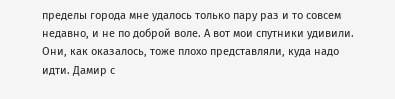пределы города мне удалось только пару раз и то совсем недавно, и не по доброй воле. А вот мои спутники удивили. Они, как оказалось, тоже плохо представляли, куда надо идти. Дамир с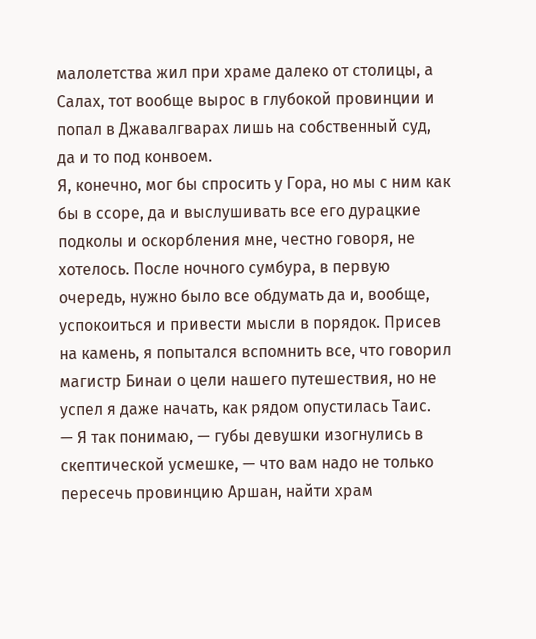малолетства жил при храме далеко от столицы, а Салах, тот вообще вырос в глубокой провинции и попал в Джавалгварах лишь на собственный суд, да и то под конвоем.
Я, конечно, мог бы спросить у Гора, но мы с ним как бы в ссоре, да и выслушивать все его дурацкие подколы и оскорбления мне, честно говоря, не хотелось. После ночного сумбура, в первую очередь, нужно было все обдумать да и, вообще, успокоиться и привести мысли в порядок. Присев на камень, я попытался вспомнить все, что говорил магистр Бинаи о цели нашего путешествия, но не успел я даже начать, как рядом опустилась Таис.
— Я так понимаю, — губы девушки изогнулись в скептической усмешке, — что вам надо не только пересечь провинцию Аршан, найти храм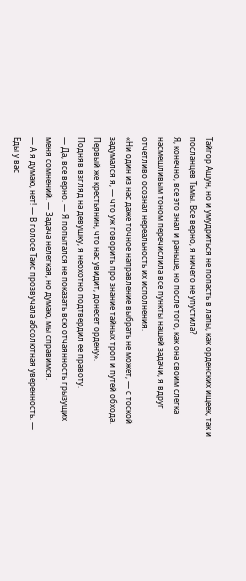Тайгор Ашун, но и умудриться не попасть в лапы, как орденских ищеек, так и посланцев Тьмы. Все верно, я ничего не упустила?
Я, конечно, все это знал и раньше, но после того, как она своим слегка насмешливым тоном перечислила все пункты нашей задачи, я вдруг отчетливо осознал нереальность их исполнения.
«Ни один из нас даже точное направление выбрать не может, — с тоской задумался я, — что уж говорить про знание тайных троп и путей обхода. Первый же крестьянин, что нас увидит, донесет ордену».
Подняв взгляд на девушку, я неохотно подтвердил ее правоту.
— Да, все верно. — Я попытался не показать всю отчаянность грызущих меня сомнений. — Задача нелегкая, но думаю, мы справимся.
— А я думаю, нет! — В голосе Таис прозвучала абсолютная уверенность. — Еды у вас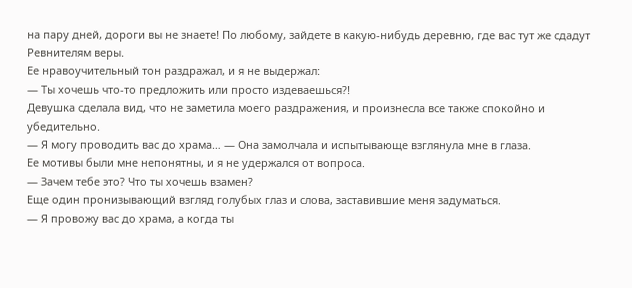на пару дней, дороги вы не знаете! По любому, зайдете в какую-нибудь деревню, где вас тут же сдадут Ревнителям веры.
Ее нравоучительный тон раздражал, и я не выдержал:
— Ты хочешь что-то предложить или просто издеваешься?!
Девушка сделала вид, что не заметила моего раздражения, и произнесла все также спокойно и убедительно.
— Я могу проводить вас до храма… — Она замолчала и испытывающе взглянула мне в глаза.
Ее мотивы были мне непонятны, и я не удержался от вопроса.
— Зачем тебе это? Что ты хочешь взамен?
Еще один пронизывающий взгляд голубых глаз и слова, заставившие меня задуматься.
— Я провожу вас до храма, а когда ты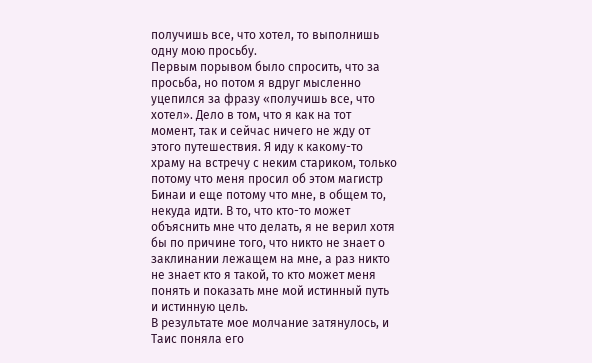получишь все, что хотел, то выполнишь одну мою просьбу.
Первым порывом было спросить, что за просьба, но потом я вдруг мысленно уцепился за фразу «получишь все, что хотел». Дело в том, что я как на тот момент, так и сейчас ничего не жду от этого путешествия. Я иду к какому-то храму на встречу с неким стариком, только потому что меня просил об этом магистр Бинаи и еще потому что мне, в общем то, некуда идти. В то, что кто-то может объяснить мне что делать, я не верил хотя бы по причине того, что никто не знает о заклинании лежащем на мне, а раз никто не знает кто я такой, то кто может меня понять и показать мне мой истинный путь и истинную цель.
В результате мое молчание затянулось, и Таис поняла его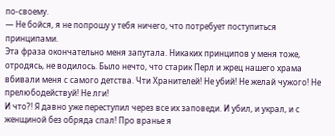по-своему.
— Не бойся, я не попрошу у тебя ничего, что потребует поступиться принципами.
Эта фраза окончательно меня запутала. Никаких принципов у меня тоже, отродясь, не водилось. Было нечто, что старик Перл и жрец нашего храма вбивали меня с самого детства. Чти Хранителей! Не убий! Не желай чужого! Не прелюбодействуй! Не лги!
И что?! Я давно уже переступил через все их заповеди. И убил, и украл, и с женщиной без обряда спал! Про вранье я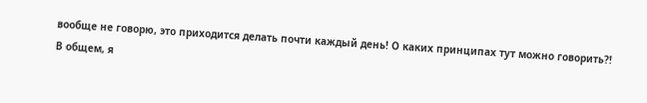вообще не говорю, это приходится делать почти каждый день! О каких принципах тут можно говорить?!
В общем, я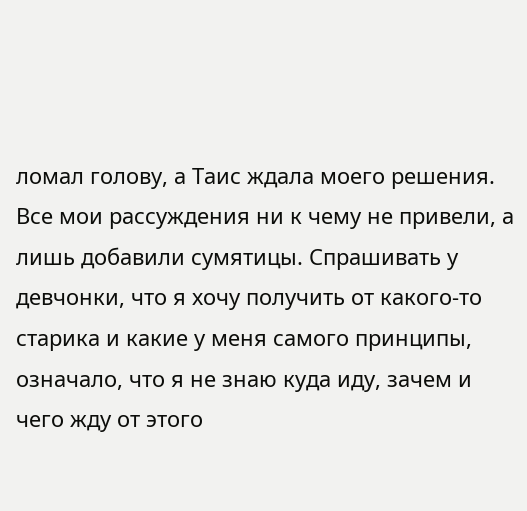ломал голову, а Таис ждала моего решения. Все мои рассуждения ни к чему не привели, а лишь добавили сумятицы. Спрашивать у девчонки, что я хочу получить от какого-то старика и какие у меня самого принципы, означало, что я не знаю куда иду, зачем и чего жду от этого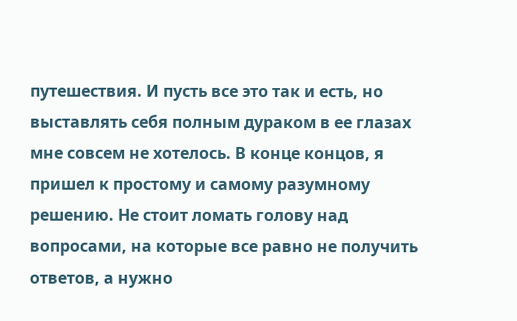путешествия. И пусть все это так и есть, но выставлять себя полным дураком в ее глазах мне совсем не хотелось. В конце концов, я пришел к простому и самому разумному решению. Не стоит ломать голову над вопросами, на которые все равно не получить ответов, а нужно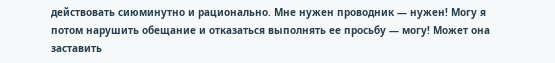действовать сиюминутно и рационально. Мне нужен проводник — нужен! Могу я потом нарушить обещание и отказаться выполнять ее просьбу — могу! Может она заставить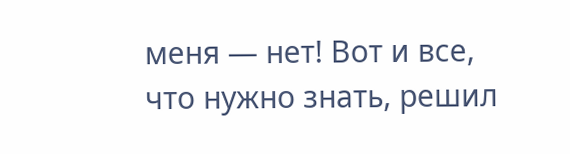меня — нет! Вот и все, что нужно знать, решил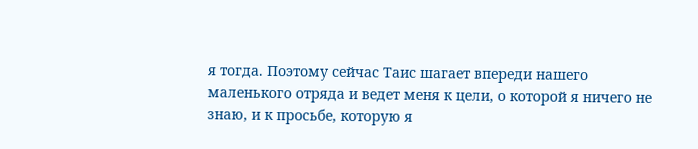я тогда. Поэтому сейчас Таис шагает впереди нашего маленького отряда и ведет меня к цели, о которой я ничего не знаю, и к просьбе, которую я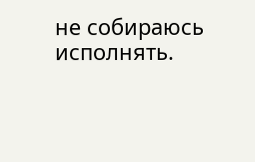не собираюсь исполнять.